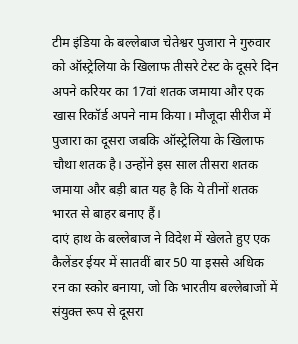टीम इंडिया के बल्लेबाज चेतेश्वर पुजारा ने गुरुवार को ऑस्ट्रेलिया के खिलाफ तीसरे टेस्ट के दूसरे दिन अपने करियर का 17वां शतक जमाया और एक खास रिकॉर्ड अपने नाम किया। मौजूदा सीरीज में पुजारा का दूसरा जबकि ऑस्ट्रेलिया के खिलाफ चौथा शतक है। उन्होंने इस साल तीसरा शतक जमाया और बड़ी बात यह है कि ये तीनों शतक भारत से बाहर बनाए हैं।
दाएं हाथ के बल्लेबाज ने विदेश में खेलते हुए एक कैलेंडर ईयर में सातवीं बार 50 या इससे अधिक रन का स्कोर बनाया, जो कि भारतीय बल्लेबाजों में संयुक्त रूप से दूसरा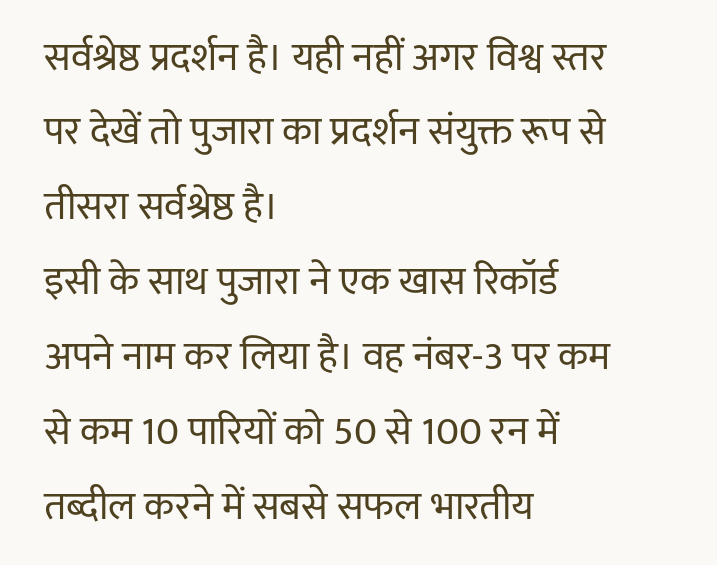सर्वश्रेष्ठ प्रदर्शन है। यही नहीं अगर विश्व स्तर पर देखें तो पुजारा का प्रदर्शन संयुक्त रूप से तीसरा सर्वश्रेष्ठ है।
इसी के साथ पुजारा ने एक खास रिकॉर्ड अपने नाम कर लिया है। वह नंबर-3 पर कम से कम 10 पारियों को 50 से 100 रन में तब्दील करने में सबसे सफल भारतीय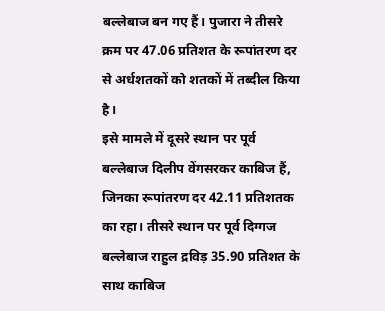बल्लेबाज बन गए हैं। पुजारा ने तीसरे क्रम पर 47.06 प्रतिशत के रूपांतरण दर से अर्धशतकों को शतकों में तब्दील किया है।
इसे मामले में दूसरे स्थान पर पूर्व बल्लेबाज दिलीप वेंगसरकर काबिज हैं, जिनका रूपांतरण दर 42.11 प्रतिशतक का रहा। तीसरे स्थान पर पूर्व दिग्गज बल्लेबाज राहुल द्रविड़ 35.90 प्रतिशत के साथ काबिज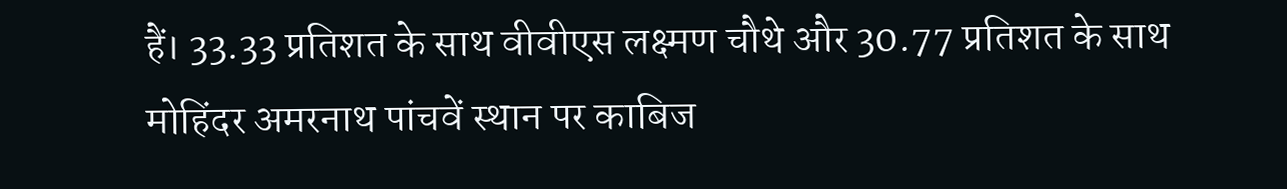हैं। 33.33 प्रतिशत के साथ वीवीएस लक्ष्मण चौथे और 30.77 प्रतिशत के साथ मोहिंदर अमरनाथ पांचवें स्थान पर काबिज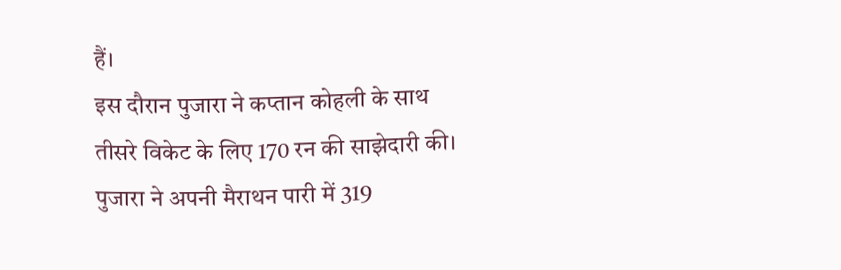हैं।
इस दौरान पुजारा ने कप्तान कोहली के साथ तीसरे विकेट के लिए 170 रन की साझेदारी की। पुजारा ने अपनी मैराथन पारी में 319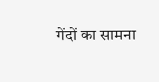गेंदों का सामना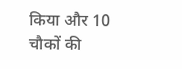किया और 10 चौकों की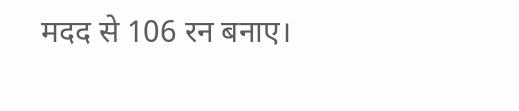मदद से 106 रन बनाए।